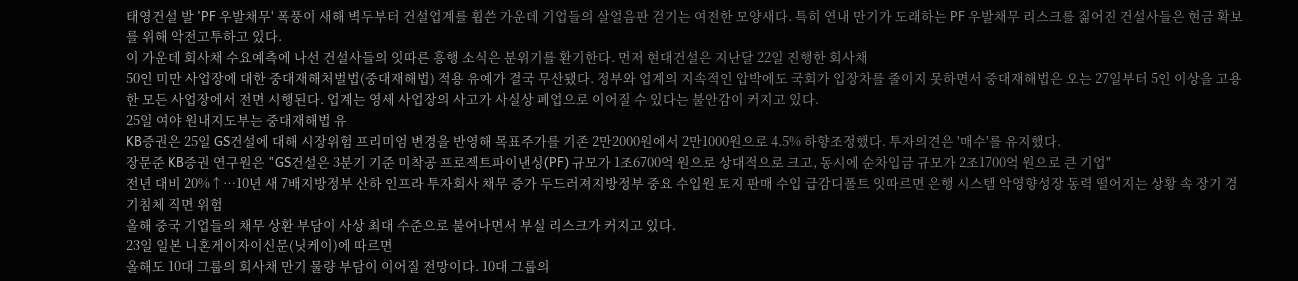태영건설 발 'PF 우발채무' 폭풍이 새해 벽두부터 건설업계를 휩쓴 가운데 기업들의 살얼음판 걷기는 여전한 모양새다. 특히 연내 만기가 도래하는 PF 우발채무 리스크를 짊어진 건설사들은 현금 확보를 위해 악전고투하고 있다.
이 가운데 회사채 수요예측에 나선 건설사들의 잇따른 흥행 소식은 분위기를 환기한다. 먼저 현대건설은 지난달 22일 진행한 회사채
50인 미만 사업장에 대한 중대재해처벌법(중대재해법) 적용 유예가 결국 무산됐다. 정부와 업계의 지속적인 압박에도 국회가 입장차를 줄이지 못하면서 중대재해법은 오는 27일부터 5인 이상을 고용한 모든 사업장에서 전면 시행된다. 업계는 영세 사업장의 사고가 사실상 폐업으로 이어질 수 있다는 불안감이 커지고 있다.
25일 여야 원내지도부는 중대재해법 유
KB증권은 25일 GS건설에 대해 시장위험 프리미엄 변경을 반영해 목표주가를 기존 2만2000원에서 2만1000원으로 4.5% 하향조정했다. 투자의견은 '매수'를 유지했다.
장문준 KB증권 연구원은 "GS건설은 3분기 기준 미착공 프로젝트파이낸싱(PF) 규모가 1조6700억 원으로 상대적으로 크고, 동시에 순차입금 규모가 2조1700억 원으로 큰 기업"
전년 대비 20%↑…10년 새 7배지방정부 산하 인프라 투자회사 채무 증가 두드러져지방정부 중요 수입원 토지 판매 수입 급감디폴트 잇따르면 은행 시스템 악영향성장 동력 떨어지는 상황 속 장기 경기침체 직면 위험
올해 중국 기업들의 채무 상환 부담이 사상 최대 수준으로 불어나면서 부실 리스크가 커지고 있다.
23일 일본 니혼게이자이신문(닛케이)에 따르면
올해도 10대 그룹의 회사채 만기 물량 부담이 이어질 전망이다. 10대 그룹의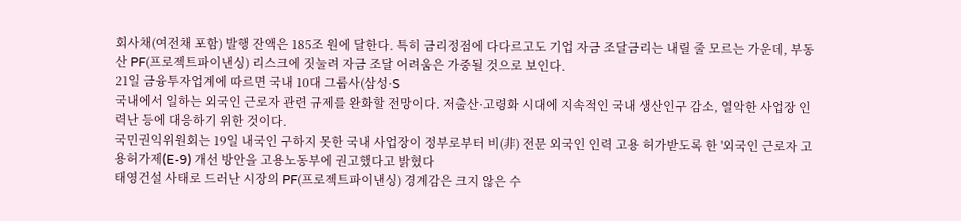회사채(여전채 포함) 발행 잔액은 185조 원에 달한다. 특히 금리정점에 다다르고도 기업 자금 조달금리는 내릴 줄 모르는 가운데, 부동산 PF(프로젝트파이낸싱) 리스크에 짓눌려 자금 조달 어려움은 가중될 것으로 보인다.
21일 금융투자업계에 따르면 국내 10대 그룹사(삼성·S
국내에서 일하는 외국인 근로자 관련 규제를 완화할 전망이다. 저출산·고령화 시대에 지속적인 국내 생산인구 감소, 열악한 사업장 인력난 등에 대응하기 위한 것이다.
국민권익위원회는 19일 내국인 구하지 못한 국내 사업장이 정부로부터 비(非) 전문 외국인 인력 고용 허가받도록 한 '외국인 근로자 고용허가제(E-9) 개선 방안을 고용노동부에 권고했다고 밝혔다
태영건설 사태로 드러난 시장의 PF(프로젝트파이낸싱) 경계감은 크지 않은 수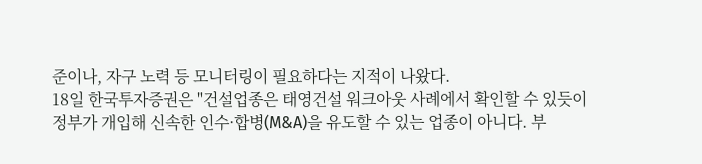준이나, 자구 노력 등 모니터링이 필요하다는 지적이 나왔다.
18일 한국투자증권은 "건설업종은 태영건설 워크아웃 사례에서 확인할 수 있듯이 정부가 개입해 신속한 인수·합병(M&A)을 유도할 수 있는 업종이 아니다. 부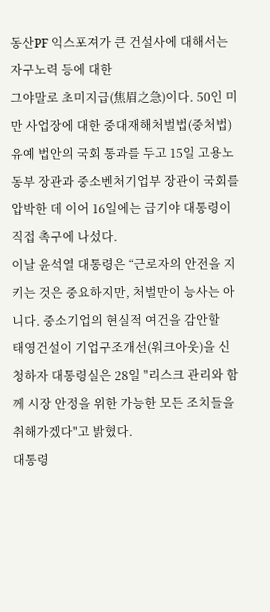동산PF 익스포져가 큰 건설사에 대해서는 자구노력 등에 대한
그야말로 초미지급(焦眉之急)이다. 50인 미만 사업장에 대한 중대재해처벌법(중처법) 유예 법안의 국회 통과를 두고 15일 고용노동부 장관과 중소벤처기업부 장관이 국회를 압박한 데 이어 16일에는 급기야 대통령이 직접 촉구에 나섰다.
이날 윤석열 대통령은 “근로자의 안전을 지키는 것은 중요하지만, 처벌만이 능사는 아니다. 중소기업의 현실적 여건을 감안할
태영건설이 기업구조개선(워크아웃)을 신청하자 대통령실은 28일 "리스크 관리와 함께 시장 안정을 위한 가능한 모든 조치들을 취해가겠다"고 밝혔다.
대통령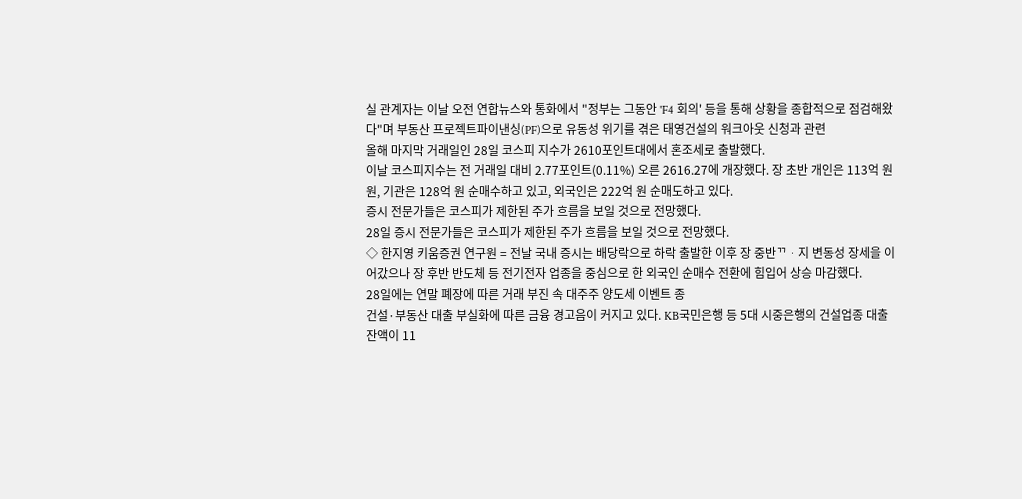실 관계자는 이날 오전 연합뉴스와 통화에서 "정부는 그동안 'F4 회의' 등을 통해 상황을 종합적으로 점검해왔다"며 부동산 프로젝트파이낸싱(PF)으로 유동성 위기를 겪은 태영건설의 워크아웃 신청과 관련
올해 마지막 거래일인 28일 코스피 지수가 2610포인트대에서 혼조세로 출발했다.
이날 코스피지수는 전 거래일 대비 2.77포인트(0.11%) 오른 2616.27에 개장했다. 장 초반 개인은 113억 원 원, 기관은 128억 원 순매수하고 있고, 외국인은 222억 원 순매도하고 있다.
증시 전문가들은 코스피가 제한된 주가 흐름을 보일 것으로 전망했다.
28일 증시 전문가들은 코스피가 제한된 주가 흐름을 보일 것으로 전망했다.
◇ 한지영 키움증권 연구원 = 전날 국내 증시는 배당락으로 하락 출발한 이후 장 중반ᄁᆞ지 변동성 장세을 이어갔으나 장 후반 반도체 등 전기전자 업종을 중심으로 한 외국인 순매수 전환에 힘입어 상승 마감했다.
28일에는 연말 폐장에 따른 거래 부진 속 대주주 양도세 이벤트 종
건설·부동산 대출 부실화에 따른 금융 경고음이 커지고 있다. KB국민은행 등 5대 시중은행의 건설업종 대출 잔액이 11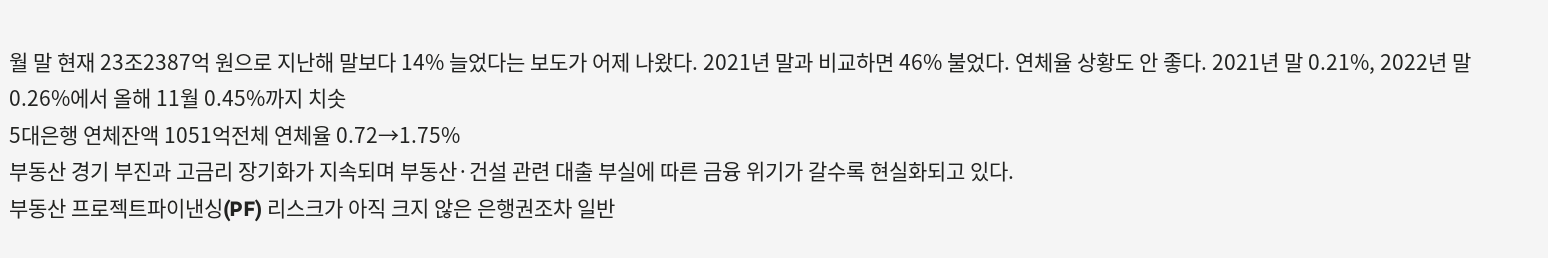월 말 현재 23조2387억 원으로 지난해 말보다 14% 늘었다는 보도가 어제 나왔다. 2021년 말과 비교하면 46% 불었다. 연체율 상황도 안 좋다. 2021년 말 0.21%, 2022년 말 0.26%에서 올해 11월 0.45%까지 치솟
5대은행 연체잔액 1051억전체 연체율 0.72→1.75%
부동산 경기 부진과 고금리 장기화가 지속되며 부동산·건설 관련 대출 부실에 따른 금융 위기가 갈수록 현실화되고 있다.
부동산 프로젝트파이낸싱(PF) 리스크가 아직 크지 않은 은행권조차 일반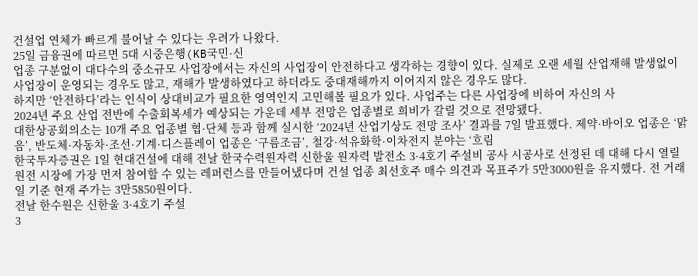건설업 연체가 빠르게 불어날 수 있다는 우려가 나왔다.
25일 금융권에 따르면 5대 시중은행(KB국민·신
업종 구분없이 대다수의 중소규모 사업장에서는 자신의 사업장이 안전하다고 생각하는 경향이 있다. 실제로 오랜 세월 산업재해 발생없이 사업장이 운영되는 경우도 많고, 재해가 발생하였다고 하더라도 중대재해까지 이어지지 않은 경우도 많다.
하지만 ‘안전하다’라는 인식이 상대비교가 필요한 영역인지 고민해볼 필요가 있다. 사업주는 다른 사업장에 비하여 자신의 사
2024년 주요 산업 전반에 수출회복세가 예상되는 가운데 세부 전망은 업종별로 희비가 갈릴 것으로 전망됐다.
대한상공회의소는 10개 주요 업종별 협·단체 등과 함께 실시한 ‘2024년 산업기상도 전망 조사’ 결과를 7일 발표했다. 제약·바이오 업종은 ‘맑음’, 반도체·자동차·조선·기계·디스플레이 업종은 ‘구름조금’, 철강·석유화학·이차전지 분야는 ‘흐림
한국투자증권은 1일 현대건설에 대해 전날 한국수력원자력 신한울 원자력 발전소 3·4호기 주설비 공사 시공사로 선정된 데 대해 다시 열릴 원전 시장에 가장 먼저 참여할 수 있는 레퍼런스를 만들어냈다며 건설 업종 최선호주 매수 의견과 목표주가 5만3000원을 유지했다. 전 거래일 기준 현재 주가는 3만5850원이다.
전날 한수원은 신한울 3·4호기 주설
3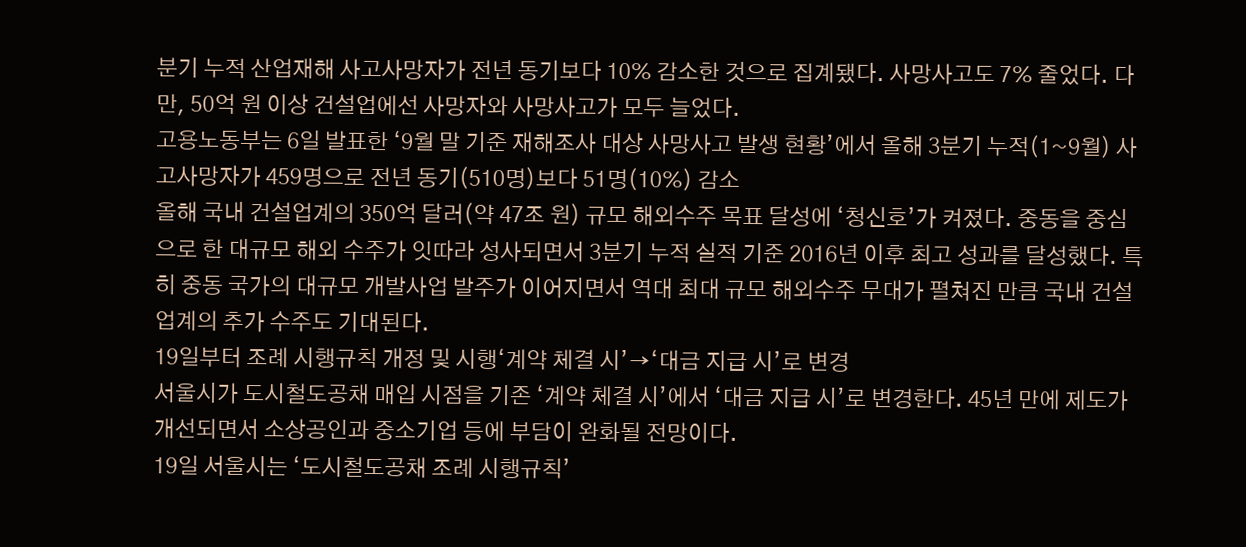분기 누적 산업재해 사고사망자가 전년 동기보다 10% 감소한 것으로 집계됐다. 사망사고도 7% 줄었다. 다만, 50억 원 이상 건설업에선 사망자와 사망사고가 모두 늘었다.
고용노동부는 6일 발표한 ‘9월 말 기준 재해조사 대상 사망사고 발생 현황’에서 올해 3분기 누적(1~9월) 사고사망자가 459명으로 전년 동기(510명)보다 51명(10%) 감소
올해 국내 건설업계의 350억 달러(약 47조 원) 규모 해외수주 목표 달성에 ‘청신호’가 켜졌다. 중동을 중심으로 한 대규모 해외 수주가 잇따라 성사되면서 3분기 누적 실적 기준 2016년 이후 최고 성과를 달성했다. 특히 중동 국가의 대규모 개발사업 발주가 이어지면서 역대 최대 규모 해외수주 무대가 펼쳐진 만큼 국내 건설업계의 추가 수주도 기대된다.
19일부터 조례 시행규칙 개정 및 시행‘계약 체결 시’→‘대금 지급 시’로 변경
서울시가 도시철도공채 매입 시점을 기존 ‘계약 체결 시’에서 ‘대금 지급 시’로 변경한다. 45년 만에 제도가 개선되면서 소상공인과 중소기업 등에 부담이 완화될 전망이다.
19일 서울시는 ‘도시철도공채 조례 시행규칙’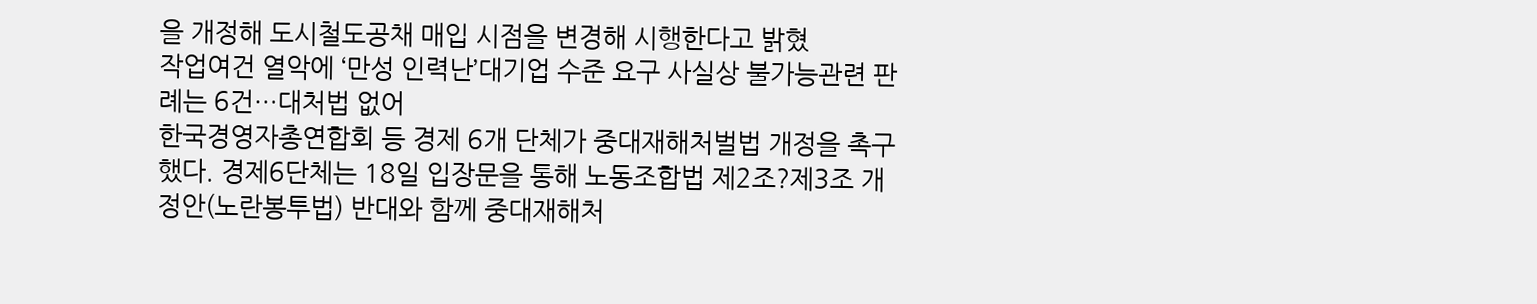을 개정해 도시철도공채 매입 시점을 변경해 시행한다고 밝혔
작업여건 열악에 ‘만성 인력난’대기업 수준 요구 사실상 불가능관련 판례는 6건…대처법 없어
한국경영자총연합회 등 경제 6개 단체가 중대재해처벌법 개정을 촉구했다. 경제6단체는 18일 입장문을 통해 노동조합법 제2조?제3조 개정안(노란봉투법) 반대와 함께 중대재해처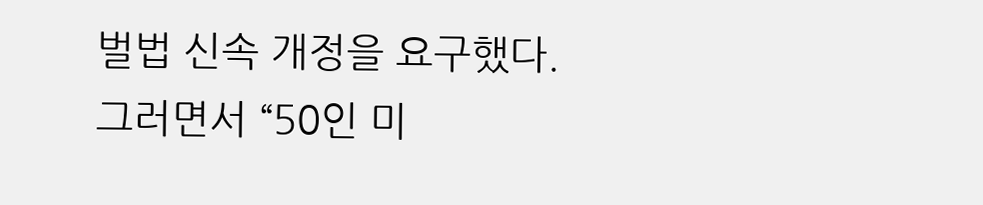벌법 신속 개정을 요구했다.
그러면서 “50인 미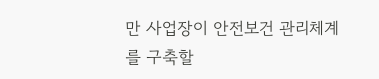만 사업장이 안전보건 관리체계를 구축할